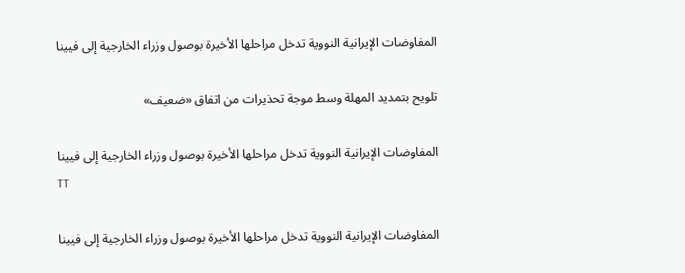المفاوضات الإيرانية النووية تدخل مراحلها الأخيرة بوصول وزراء الخارجية إلى فيينا

تلويح بتمديد المهلة وسط موجة تحذيرات من اتفاق «ضعيف»

المفاوضات الإيرانية النووية تدخل مراحلها الأخيرة بوصول وزراء الخارجية إلى فيينا
TT

المفاوضات الإيرانية النووية تدخل مراحلها الأخيرة بوصول وزراء الخارجية إلى فيينا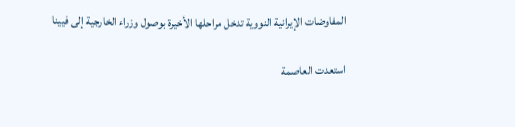المفاوضات الإيرانية النووية تدخل مراحلها الأخيرة بوصول وزراء الخارجية إلى فيينا

استعدت العاصمة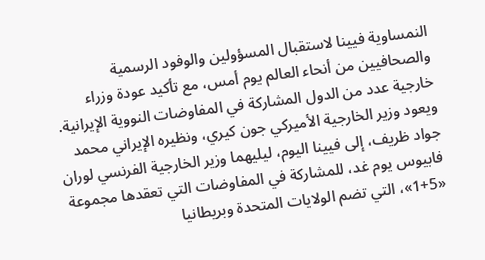النمساوية فيينا لاستقبال المسؤولين والوفود الرسمية والصحافيين من أنحاء العالم يوم أمس، مع تأكيد عودة وزراء خارجية عدد من الدول المشاركة في المفاوضات النووية الإيرانية. ويعود وزير الخارجية الأميركي جون كيري، ونظيره الإيراني محمد جواد ظريف، إلى فيينا اليوم، ليليهما وزير الخارجية الفرنسي لوران فابيوس يوم غد، للمشاركة في المفاوضات التي تعقدها مجموعة «5+1»، التي تضم الولايات المتحدة وبريطانيا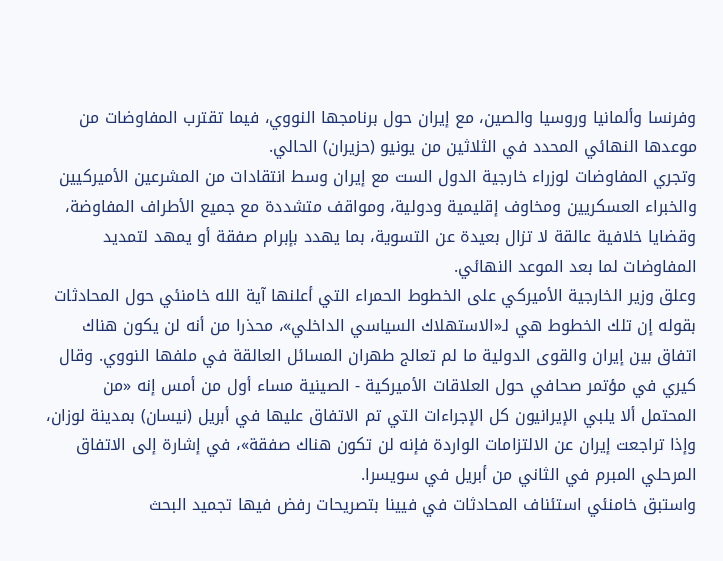وفرنسا وألمانيا وروسيا والصين، مع إيران حول برنامجها النووي، فيما تقترب المفاوضات من موعدها النهائي المحدد في الثلاثين من يونيو (حزيران) الحالي.
وتجري المفاوضات لوزراء خارجية الدول الست مع إيران وسط انتقادات من المشرعين الأميركيين والخبراء العسكريين ومخاوف إقليمية ودولية، ومواقف متشددة مع جميع الأطراف المفاوضة، وقضايا خلافية عالقة لا تزال بعيدة عن التسوية، بما يهدد بإبرام صفقة أو يمهد لتمديد المفاوضات لما بعد الموعد النهائي.
وعلق وزير الخارجية الأميركي على الخطوط الحمراء التي أعلنها آية الله خامنئي حول المحادثات بقوله إن تلك الخطوط هي لـ«الاستهلاك السياسي الداخلي»، محذرا من أنه لن يكون هناك اتفاق بين إيران والقوى الدولية ما لم تعالج طهران المسائل العالقة في ملفها النووي. وقال كيري في مؤتمر صحافي حول العلاقات الأميركية - الصينية مساء أول من أمس إنه «من المحتمل ألا يلبي الإيرانيون كل الإجراءات التي تم الاتفاق عليها في أبريل (نيسان) بمدينة لوزان، وإذا تراجعت إيران عن الالتزامات الواردة فإنه لن تكون هناك صفقة»، في إشارة إلى الاتفاق المرحلي المبرم في الثاني من أبريل في سويسرا.
واستبق خامنئي استئناف المحادثات في فيينا بتصريحات رفض فيها تجميد البحث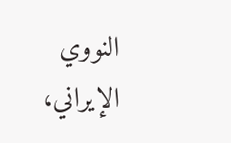النووي الإيراني،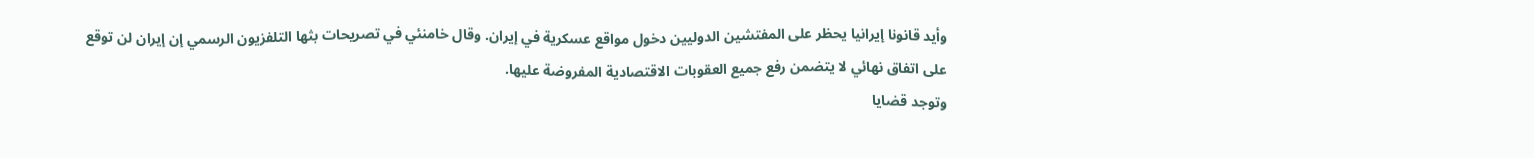وأيد قانونا إيرانيا يحظر على المفتشين الدوليين دخول مواقع عسكرية في إيران. وقال خامنئي في تصريحات بثها التلفزيون الرسمي إن إيران لن توقع على اتفاق نهائي لا يتضمن رفع جميع العقوبات الاقتصادية المفروضة عليها.
وتوجد قضايا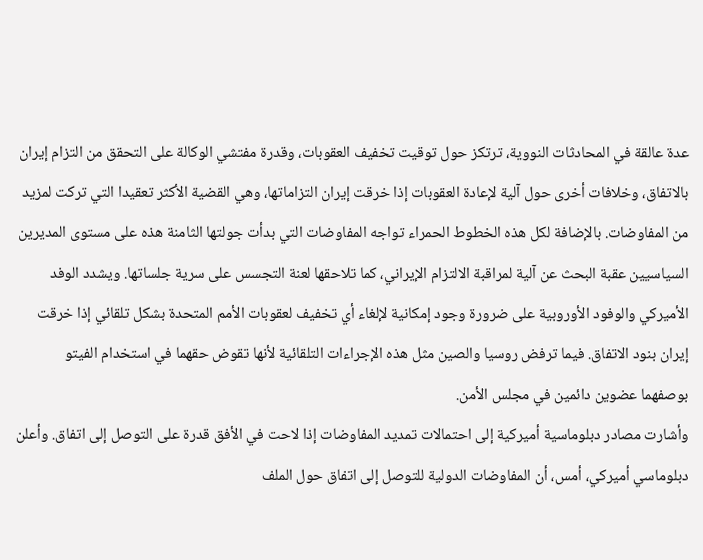عدة عالقة في المحادثات النووية، ترتكز حول توقيت تخفيف العقوبات، وقدرة مفتشي الوكالة على التحقق من التزام إيران بالاتفاق، وخلافات أخرى حول آلية لإعادة العقوبات إذا خرقت إيران التزاماتها، وهي القضية الأكثر تعقيدا التي تركت لمزيد من المفاوضات. بالإضافة لكل هذه الخطوط الحمراء تواجه المفاوضات التي بدأت جولتها الثامنة هذه على مستوى المديرين السياسيين عقبة البحث عن آلية لمراقبة الالتزام الإيراني، كما تلاحقها لعنة التجسس على سرية جلساتها. ويشدد الوفد الأميركي والوفود الأوروبية على ضرورة وجود إمكانية لإلغاء أي تخفيف لعقوبات الأمم المتحدة بشكل تلقائي إذا خرقت إيران بنود الاتفاق. فيما ترفض روسيا والصين مثل هذه الإجراءات التلقائية لأنها تقوض حقهما في استخدام الفيتو بوصفهما عضوين دائمين في مجلس الأمن.
وأشارت مصادر دبلوماسية أميركية إلى احتمالات تمديد المفاوضات إذا لاحت في الأفق قدرة على التوصل إلى اتفاق. وأعلن دبلوماسي أميركي، أمس، أن المفاوضات الدولية للتوصل إلى اتفاق حول الملف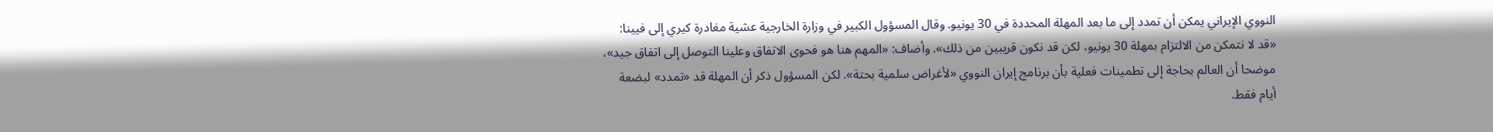النووي الإيراني يمكن أن تمدد إلى ما بعد المهلة المحددة في 30 يونيو. وقال المسؤول الكبير في وزارة الخارجية عشية مغادرة كيري إلى فيينا: «قد لا نتمكن من الالتزام بمهلة 30 يونيو، لكن قد نكون قريبين من ذلك». وأضاف: «المهم هنا هو فحوى الاتفاق وعلينا التوصل إلى اتفاق جيد»، موضحا أن العالم بحاجة إلى تطمينات فعلية بأن برنامج إيران النووي «لأغراض سلمية بحتة». لكن المسؤول ذكر أن المهلة قد «تمدد» لبضعة أيام فقط.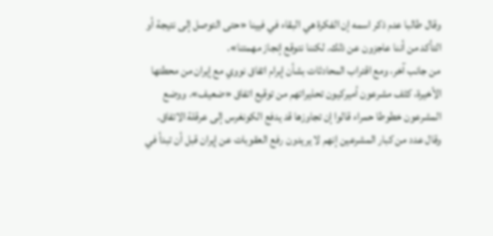وقال طالبا عدم ذكر اسمه إن الفكرة هي البقاء في فيينا «حتى التوصل إلى نتيجة أو التأكد من أننا عاجزون عن ذلك. لكننا نتوقع إنجاز مهمتنا».
من جانب آخر، ومع اقتراب المحادثات بشأن إبرام اتفاق نووي مع إيران من محطتها الأخيرة، كثف مشرعون أميركيون تحذيراتهم من توقيع اتفاق «ضعيف». ووضع المشرعون خطوطا حمراء قالوا إن تجاوزها قد يدفع الكونغرس إلى عرقلة الاتفاق.
وقال عدد من كبار المشرعين إنهم لا يريدون رفع العقوبات عن إيران قبل أن تبدأ في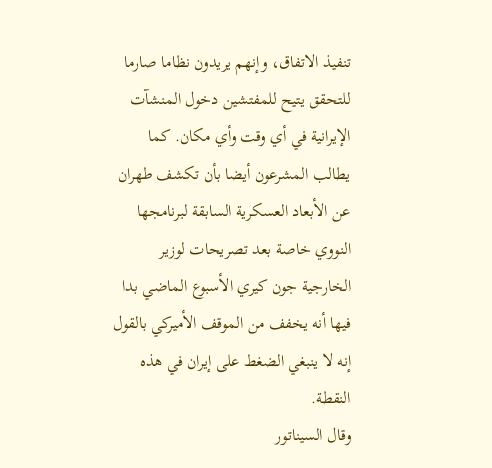تنفيذ الاتفاق، وإنهم يريدون نظاما صارما للتحقق يتيح للمفتشين دخول المنشآت الإيرانية في أي وقت وأي مكان. كما يطالب المشرعون أيضا بأن تكشف طهران عن الأبعاد العسكرية السابقة لبرنامجها النووي خاصة بعد تصريحات لوزير الخارجية جون كيري الأسبوع الماضي بدا فيها أنه يخفف من الموقف الأميركي بالقول إنه لا ينبغي الضغط على إيران في هذه النقطة.
وقال السيناتور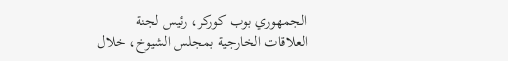الجمهوري بوب كوركر، رئيس لجنة العلاقات الخارجية بمجلس الشيوخ، خلال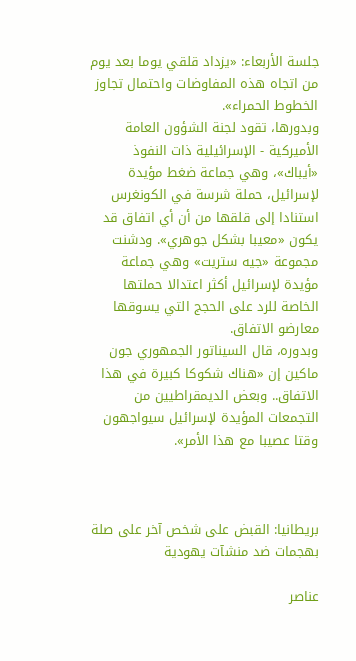جلسة الأربعاء: «يزداد قلقي يوما بعد يوم من اتجاه هذه المفاوضات واحتمال تجاوز الخطوط الحمراء».
وبدورها، تقود لجنة الشؤون العامة الأميركية - الإسرائيلية ذات النفوذ «أيباك»، وهي جماعة ضغط مؤيدة لإسرائيل، حملة شرسة في الكونغرس استنادا إلى قلقها من أن أي اتفاق قد يكون «معيبا بشكل جوهري». ودشنت مجموعة «جيه ستريت» وهي جماعة مؤيدة لإسرائيل أكثر اعتدالا حملتها الخاصة للرد على الحجج التي يسوقها معارضو الاتفاق.
وبدوره، قال السيناتور الجمهوري جون ماكين إن «هناك شكوكا كبيرة في هذا الاتفاق.. وبعض الديمقراطيين من التجمعات المؤيدة لإسرائيل سيواجهون وقتا عصيبا مع هذا الأمر».



بريطانيا: القبض على شخص آخر على صلة بهجمات ضد منشآت يهودية

عناصر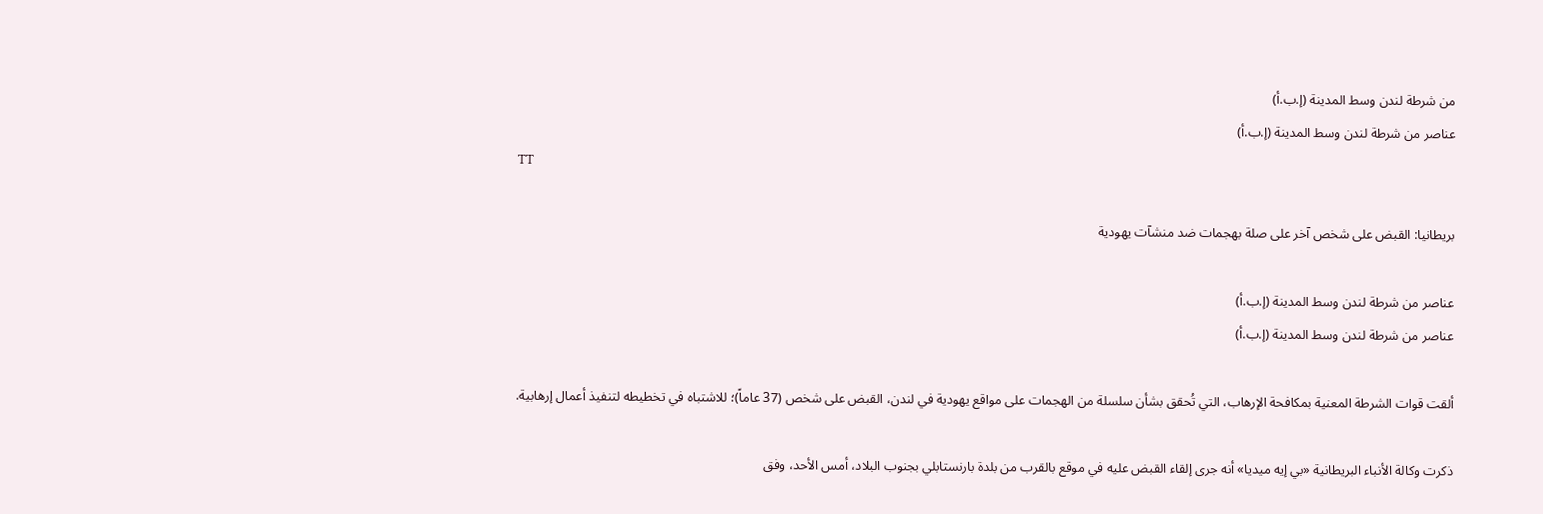من شرطة لندن وسط المدينة (إ.ب.أ)
عناصر من شرطة لندن وسط المدينة (إ.ب.أ)
TT

بريطانيا: القبض على شخص آخر على صلة بهجمات ضد منشآت يهودية

عناصر من شرطة لندن وسط المدينة (إ.ب.أ)
عناصر من شرطة لندن وسط المدينة (إ.ب.أ)

ألقت قوات الشرطة المعنية بمكافحة الإرهاب، التي تُحقق بشأن سلسلة من الهجمات على مواقع يهودية في لندن، القبض على شخص (37 عاماً)؛ للاشتباه في تخطيطه لتنفيذ أعمال إرهابية.

ذكرت وكالة الأنباء البريطانية «بي إيه ميديا» أنه جرى إلقاء القبض عليه في موقع بالقرب من بلدة بارنستابلي بجنوب البلاد، أمس الأحد، وفق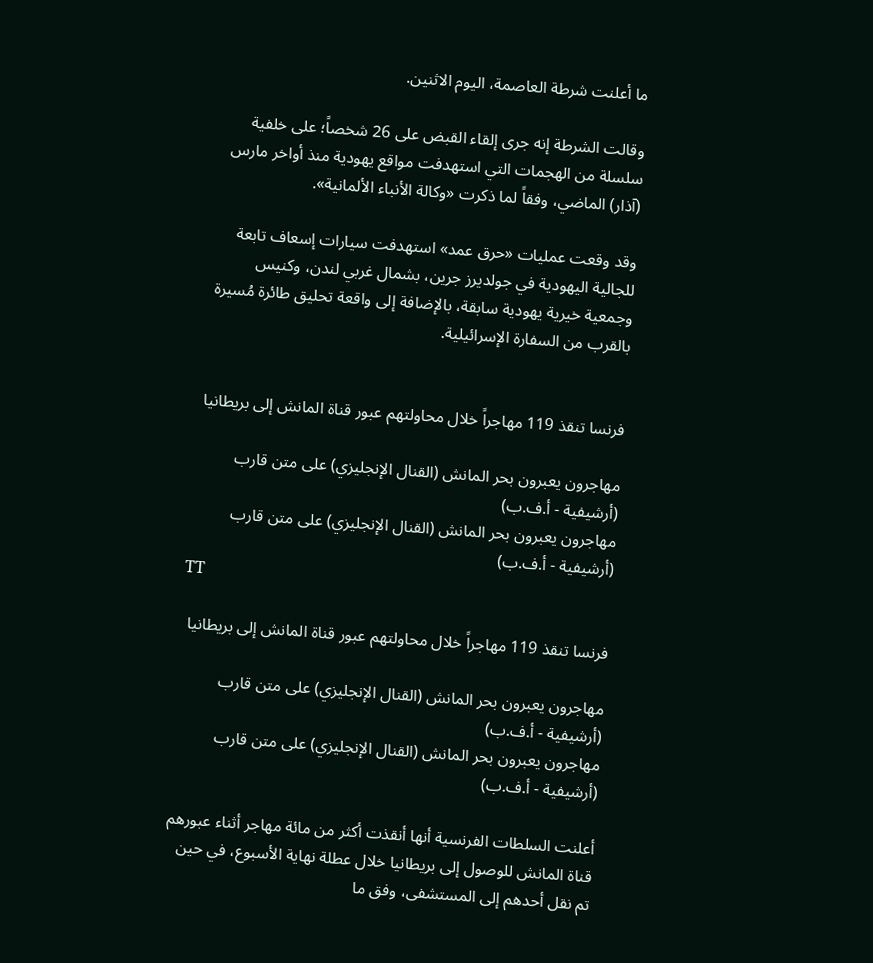ما أعلنت شرطة العاصمة، اليوم الاثنين.

وقالت الشرطة إنه جرى إلقاء القبض على 26 شخصاً؛ على خلفية سلسلة من الهجمات التي استهدفت مواقع يهودية منذ أواخر مارس (آذار) الماضي، وفقاً لما ذكرت «وكالة الأنباء الألمانية».

وقد وقعت عمليات «حرق عمد» استهدفت سيارات إسعاف تابعة للجالية اليهودية في جولديرز جرين، بشمال غربي لندن، وكنيس وجمعية خيرية يهودية سابقة، بالإضافة إلى واقعة تحليق طائرة مُسيرة بالقرب من السفارة الإسرائيلية.


فرنسا تنقذ 119 مهاجراً خلال محاولتهم عبور قناة المانش إلى بريطانيا

مهاجرون يعبرون بحر المانش (القنال الإنجليزي) على متن قارب (أرشيفية - أ.ف.ب)
مهاجرون يعبرون بحر المانش (القنال الإنجليزي) على متن قارب (أرشيفية - أ.ف.ب)
TT

فرنسا تنقذ 119 مهاجراً خلال محاولتهم عبور قناة المانش إلى بريطانيا

مهاجرون يعبرون بحر المانش (القنال الإنجليزي) على متن قارب (أرشيفية - أ.ف.ب)
مهاجرون يعبرون بحر المانش (القنال الإنجليزي) على متن قارب (أرشيفية - أ.ف.ب)

أعلنت السلطات الفرنسية أنها أنقذت أكثر من مائة مهاجر أثناء عبورهم قناة المانش للوصول إلى بريطانيا خلال عطلة نهاية الأسبوع، في حين تم نقل أحدهم إلى المستشفى، وفق ما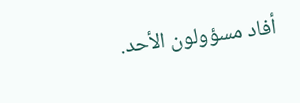أفاد مسؤولون الأحد.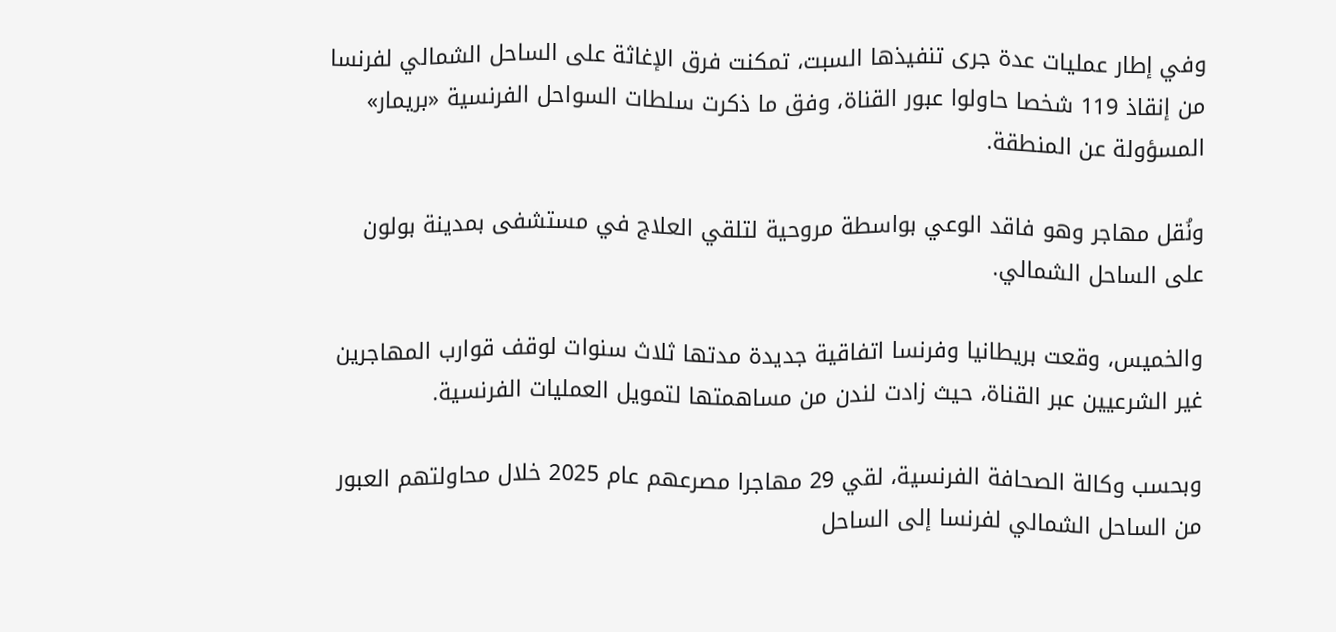وفي إطار عمليات عدة جرى تنفيذها السبت، تمكنت فرق الإغاثة على الساحل الشمالي لفرنسا من إنقاذ 119 شخصا حاولوا عبور القناة، وفق ما ذكرت سلطات السواحل الفرنسية «بريمار» المسؤولة عن المنطقة.

ونُقل مهاجر وهو فاقد الوعي بواسطة مروحية لتلقي العلاج في مستشفى بمدينة بولون على الساحل الشمالي.

والخميس، وقعت بريطانيا وفرنسا اتفاقية جديدة مدتها ثلاث سنوات لوقف قوارب المهاجرين غير الشرعيين عبر القناة، حيث زادت لندن من مساهمتها لتمويل العمليات الفرنسية.

وبحسب وكالة الصحافة الفرنسية، لقي 29 مهاجرا مصرعهم عام 2025 خلال محاولتهم العبور من الساحل الشمالي لفرنسا إلى الساحل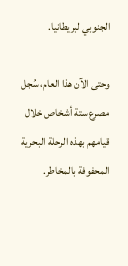الجنوبي لبريطانيا.

وحتى الآن هذا العام، سُجل مصرع ستة أشخاص خلال قيامهم بهذه الرحلة البحرية المحفوفة بالمخاطر.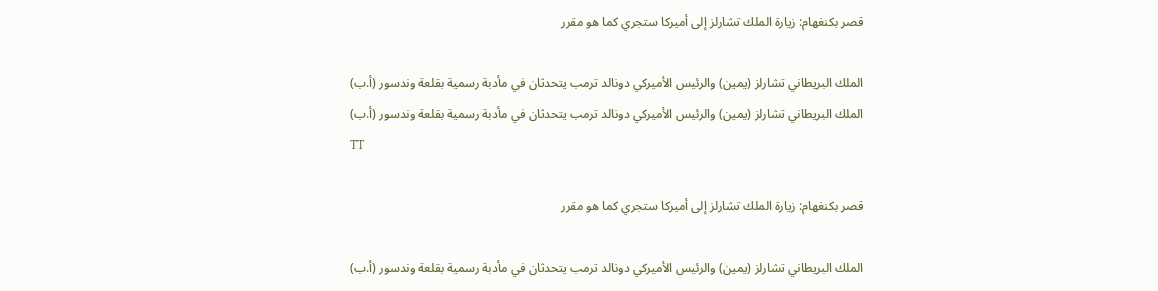قصر بكنغهام: زيارة الملك تشارلز إلى أميركا ستجري كما هو مقرر

الملك البريطاني تشارلز (يمين) والرئيس الأميركي دونالد ترمب يتحدثان في مأدبة رسمية بقلعة وندسور (أ.ب)
الملك البريطاني تشارلز (يمين) والرئيس الأميركي دونالد ترمب يتحدثان في مأدبة رسمية بقلعة وندسور (أ.ب)
TT

قصر بكنغهام: زيارة الملك تشارلز إلى أميركا ستجري كما هو مقرر

الملك البريطاني تشارلز (يمين) والرئيس الأميركي دونالد ترمب يتحدثان في مأدبة رسمية بقلعة وندسور (أ.ب)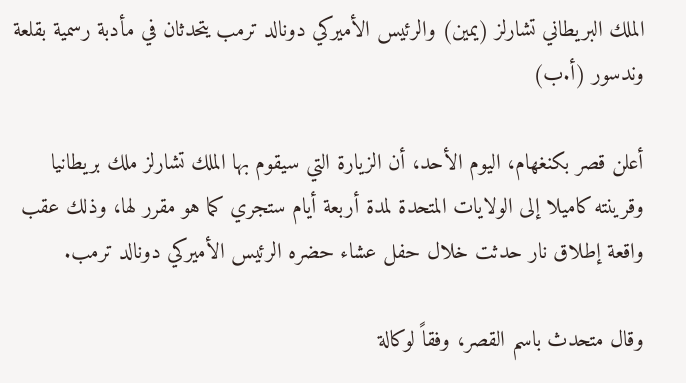الملك البريطاني تشارلز (يمين) والرئيس الأميركي دونالد ترمب يتحدثان في مأدبة رسمية بقلعة وندسور (أ.ب)

أعلن قصر بكنغهام، اليوم الأحد، أن الزيارة التي سيقوم بها الملك تشارلز ملك بريطانيا وقرينته كاميلا إلى الولايات ‌المتحدة لمدة أربعة ‌أيام ستجري ‌كما هو مقرر لها، وذلك عقب واقعة إطلاق نار حدثت خلال حفل عشاء حضره الرئيس الأميركي دونالد ترمب.

وقال ‌متحدث ‌باسم القصر، وفقاً لوكالة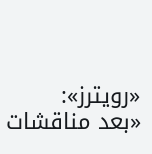«رويترز»: «بعد ‌مناقشات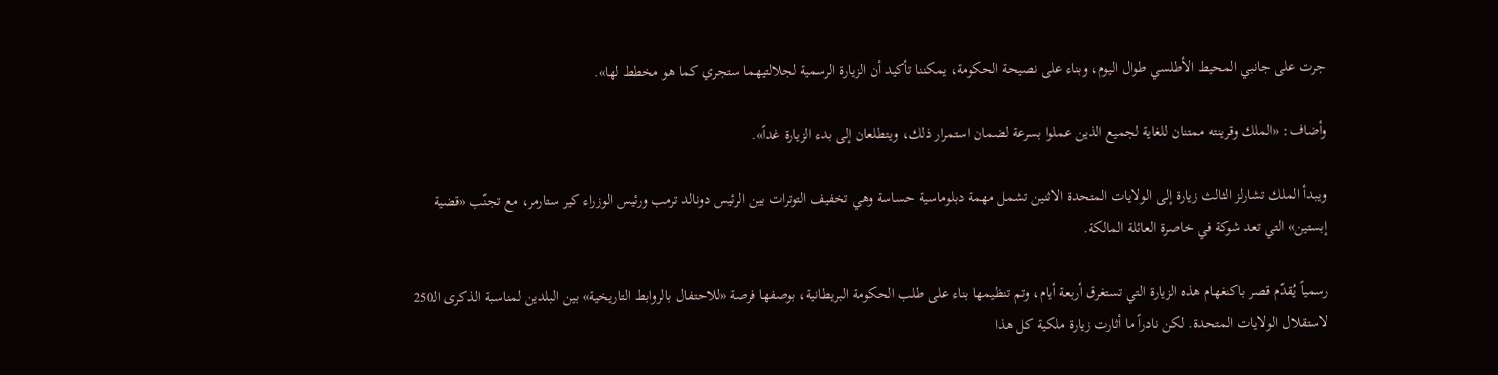جرت على ‌جانبي المحيط الأطلسي طوال اليوم، وبناء على نصيحة الحكومة، ‌يمكننا تأكيد أن الزيارة الرسمية لجلالتيهما ستجري كما هو مخطط لها».

وأضاف: «الملك وقرينته ممتنان للغاية لجميع الذين عملوا بسرعة لضمان استمرار ذلك، ويتطلعان إلى بدء الزيارة غداً».

ويبدأ الملك تشارلز الثالث زيارة إلى الولايات المتحدة الاثنين تشمل مهمة دبلوماسية حساسة وهي تخفيف التوترات بين الرئيس دونالد ترمب ورئيس الوزراء كير ستارمر، مع تجنّب «قضية إبستين» التي تعد شوكة في خاصرة العائلة المالكة.

رسمياً يُقدّم قصر باكنغهام هذه الزيارة التي تستغرق أربعة أيام، وتم تنظيمها بناء على طلب الحكومة البريطانية، بوصفها فرصة «للاحتفال بالروابط التاريخية» بين البلدين لمناسبة الذكرى الـ250 لاستقلال الولايات المتحدة. لكن نادراً ما أثارت زيارة ملكية كل هذا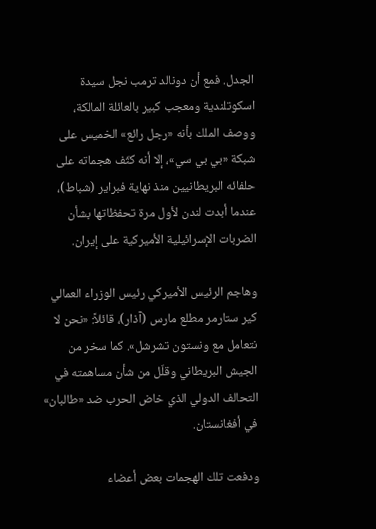الجدل. فمع أن دونالد ترمب نجل سيدة اسكوتلندية ومعجب كبير بالعائلة المالكة، ووصف الملك بأنه «رجل رائع» الخميس على شبكة «بي بي سي»، إلا أنه كثّف هجماته على حلفائه البريطانيين منذ نهاية فبراير (شباط)، عندما أبدت لندن لأول مرة تحفظاتها بشأن الضربات الإسرائيلية الأميركية على إيران.

وهاجم الرئيس الأميركي رئيس الوزراء العمالي كير ستارمر مطلع مارس (آذار)، قائلاً: «نحن لا نتعامل مع ونستون تشرشل». كما سخر من الجيش البريطاني وقلّل من شأن مساهمته في التحالف الدولي الذي خاض الحرب ضد «طالبان» في أفغانستان.

ودفعت تلك الهجمات بعض أعضاء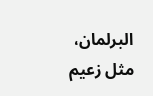البرلمان، مثل زعيم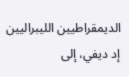الديمقراطيين الليبراليين إد ديفي، إلى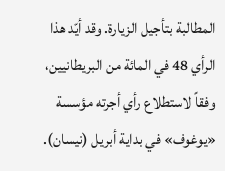المطالبة بتأجيل الزيارة. وقد أيّد هذا الرأي 48 في المائة من البريطانيين، وفقاً لاستطلاع رأي أجرته مؤسسة «يوغوف» في بداية أبريل (نيسان).